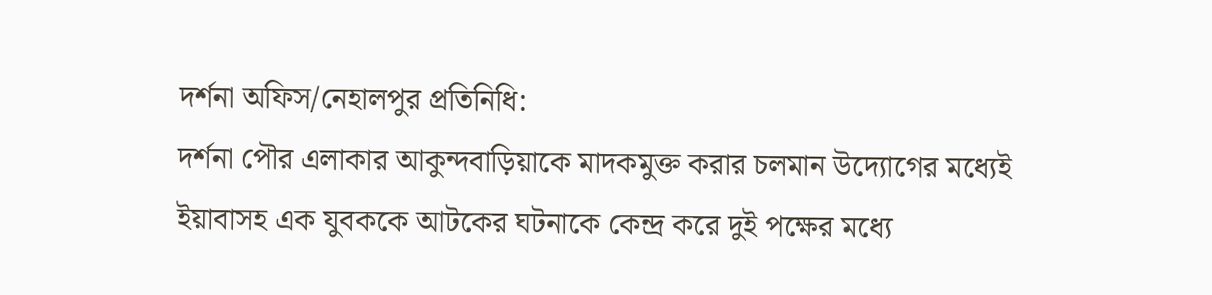দর্শনা অফিস/নেহালপুর প্রতিনিধি:
দর্শনা পৌর এলাকার আকুন্দবাড়িয়াকে মাদকমুক্ত করার চলমান উদ্যোগের মধ্যেই ইয়াবাসহ এক যুবককে আটকের ঘটনাকে কেন্দ্র করে দুই পক্ষের মধ্যে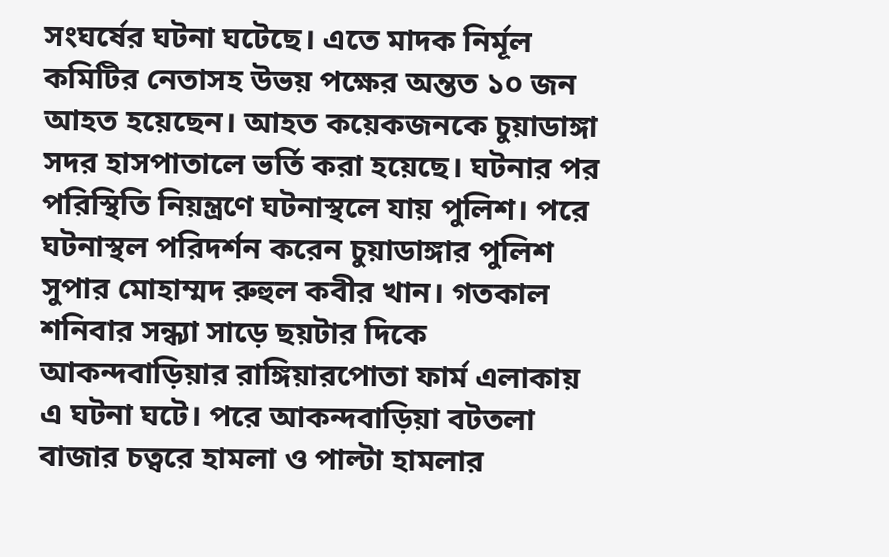সংঘর্ষের ঘটনা ঘটেছে। এতে মাদক নির্মূল কমিটির নেতাসহ উভয় পক্ষের অন্তত ১০ জন আহত হয়েছেন। আহত কয়েকজনকে চুয়াডাঙ্গা সদর হাসপাতালে ভর্তি করা হয়েছে। ঘটনার পর পরিস্থিতি নিয়ন্ত্রণে ঘটনাস্থলে যায় পুলিশ। পরে ঘটনাস্থল পরিদর্শন করেন চুয়াডাঙ্গার পুলিশ সুপার মোহাম্মদ রুহুল কবীর খান। গতকাল শনিবার সন্ধ্যা সাড়ে ছয়টার দিকে আকন্দবাড়িয়ার রাঙ্গিয়ারপোতা ফার্ম এলাকায় এ ঘটনা ঘটে। পরে আকন্দবাড়িয়া বটতলা বাজার চত্বরে হামলা ও পাল্টা হামলার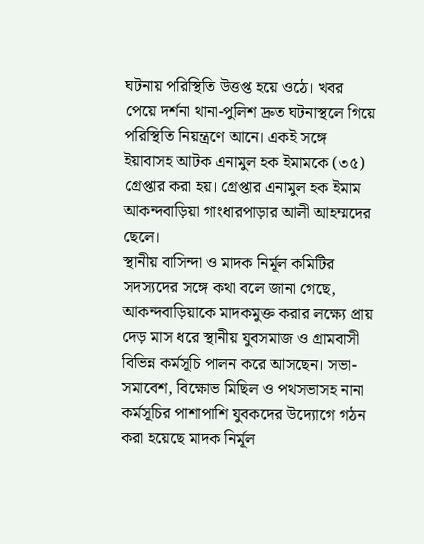ঘটনায় পরিস্থিতি উত্তপ্ত হয়ে ওঠে। খবর পেয়ে দর্শনা থানা-পুলিশ দ্রুত ঘটনাস্থলে গিয়ে পরিস্থিতি নিয়ন্ত্রণে আনে। একই সঙ্গে ইয়াবাসহ আটক এনামুল হক ইমামকে (৩৫) গ্রেপ্তার করা হয়। গ্রেপ্তার এনামুল হক ইমাম আকন্দবাড়িয়া গাংধারপাড়ার আলী আহম্মদের ছেলে।
স্থানীয় বাসিন্দা ও মাদক নির্মূল কমিটির সদস্যদের সঙ্গে কথা বলে জানা গেছে, আকন্দবাড়িয়াকে মাদকমুক্ত করার লক্ষ্যে প্রায় দেড় মাস ধরে স্থানীয় যুবসমাজ ও গ্রামবাসী বিভিন্ন কর্মসূচি পালন করে আসছেন। সভা-সমাবেশ, বিক্ষোভ মিছিল ও পথসভাসহ নানা কর্মসূচির পাশাপাশি যুবকদের উদ্যোগে গঠন করা হয়েছে মাদক নির্মূল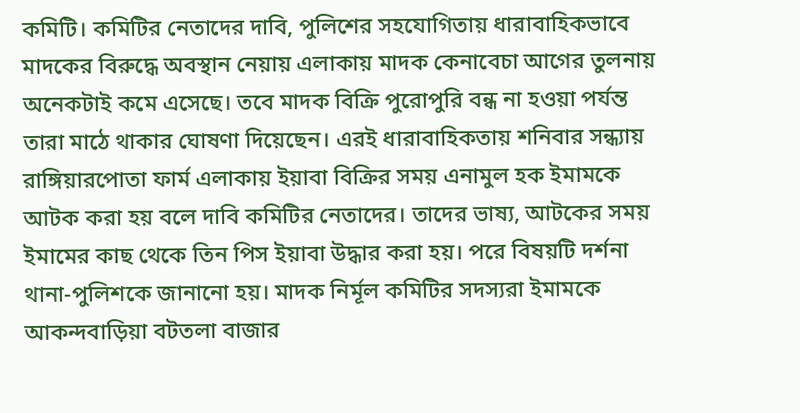কমিটি। কমিটির নেতাদের দাবি, পুলিশের সহযোগিতায় ধারাবাহিকভাবে মাদকের বিরুদ্ধে অবস্থান নেয়ায় এলাকায় মাদক কেনাবেচা আগের তুলনায় অনেকটাই কমে এসেছে। তবে মাদক বিক্রি পুরোপুরি বন্ধ না হওয়া পর্যন্ত তারা মাঠে থাকার ঘোষণা দিয়েছেন। এরই ধারাবাহিকতায় শনিবার সন্ধ্যায় রাঙ্গিয়ারপোতা ফার্ম এলাকায় ইয়াবা বিক্রির সময় এনামুল হক ইমামকে আটক করা হয় বলে দাবি কমিটির নেতাদের। তাদের ভাষ্য, আটকের সময় ইমামের কাছ থেকে তিন পিস ইয়াবা উদ্ধার করা হয়। পরে বিষয়টি দর্শনা থানা-পুলিশকে জানানো হয়। মাদক নির্মূল কমিটির সদস্যরা ইমামকে আকন্দবাড়িয়া বটতলা বাজার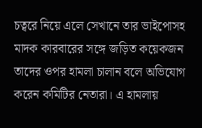চত্বরে নিয়ে এলে সেখানে তার ভাইপোসহ মাদক কারবারের সঙ্গে জড়িত কয়েকজন তাদের ওপর হামলা চালান বলে অভিযোগ করেন কমিটির নেতারা। এ হামলায়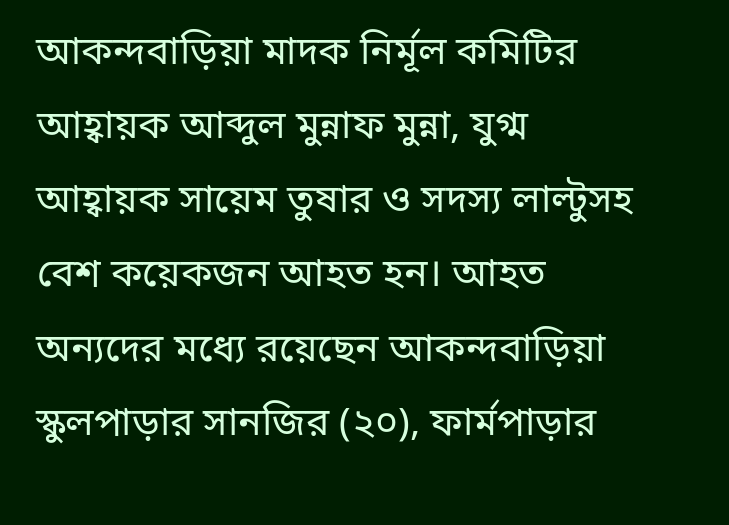আকন্দবাড়িয়া মাদক নির্মূল কমিটির আহ্বায়ক আব্দুল মুন্নাফ মুন্না, যুগ্ম আহ্বায়ক সায়েম তুষার ও সদস্য লাল্টুসহ বেশ কয়েকজন আহত হন। আহত অন্যদের মধ্যে রয়েছেন আকন্দবাড়িয়া স্কুলপাড়ার সানজির (২০), ফার্মপাড়ার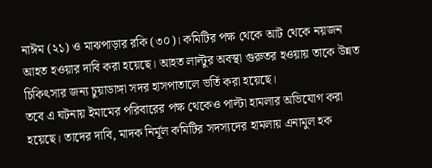নাঈম (২১) ও মাঝপাড়ার রকি (৩০)। কমিটির পক্ষ থেকে আট থেকে নয়জন আহত হওয়ার দাবি করা হয়েছে। আহত লাল্টুর অবস্থা গুরুতর হওয়ায় তাকে উন্নত চিকিৎসার জন্য চুয়াডাঙ্গা সদর হাসপাতালে ভর্তি করা হয়েছে।
তবে এ ঘটনায় ইমামের পরিবারের পক্ষ থেকেও পাল্টা হামলার অভিযোগ করা হয়েছে। তাদের দাবি, মাদক নির্মূল কমিটির সদস্যদের হামলায় এনামুল হক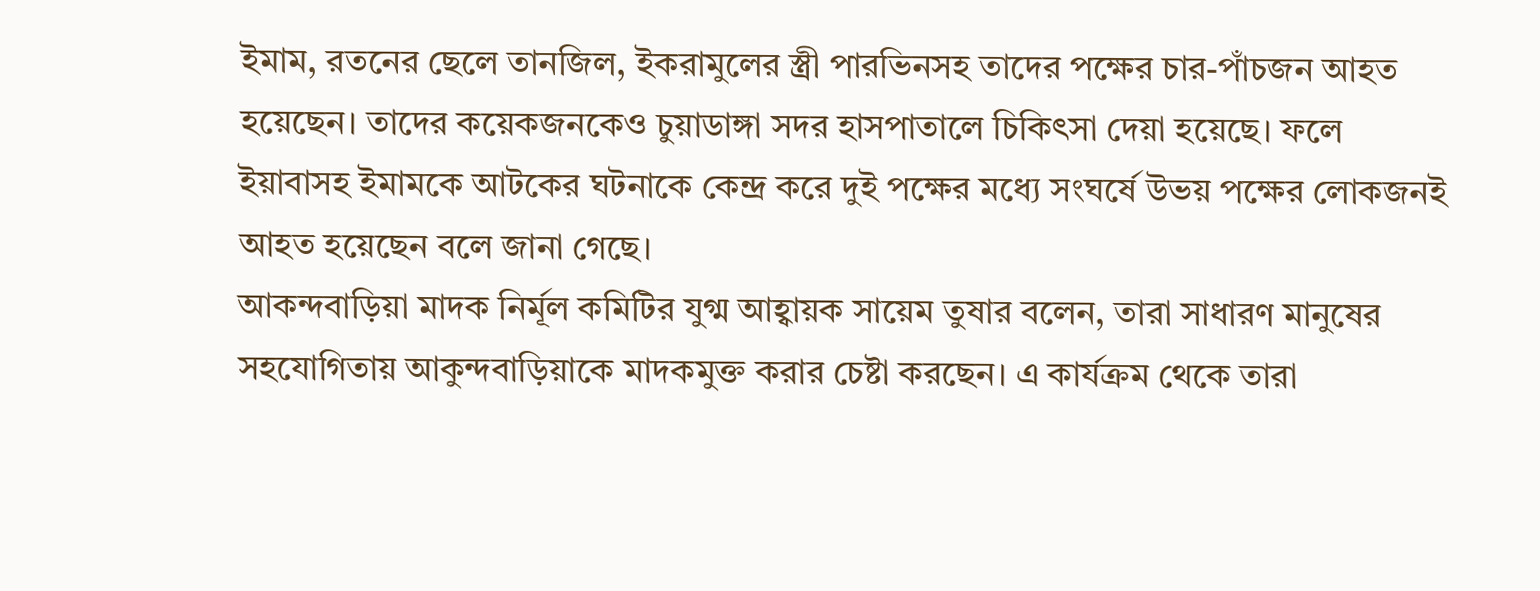ইমাম, রতনের ছেলে তানজিল, ইকরামুলের স্ত্রী পারভিনসহ তাদের পক্ষের চার-পাঁচজন আহত হয়েছেন। তাদের কয়েকজনকেও চুয়াডাঙ্গা সদর হাসপাতালে চিকিৎসা দেয়া হয়েছে। ফলে ইয়াবাসহ ইমামকে আটকের ঘটনাকে কেন্দ্র করে দুই পক্ষের মধ্যে সংঘর্ষে উভয় পক্ষের লোকজনই আহত হয়েছেন বলে জানা গেছে।
আকন্দবাড়িয়া মাদক নির্মূল কমিটির যুগ্ম আহ্বায়ক সায়েম তুষার বলেন, তারা সাধারণ মানুষের সহযোগিতায় আকুন্দবাড়িয়াকে মাদকমুক্ত করার চেষ্টা করছেন। এ কার্যক্রম থেকে তারা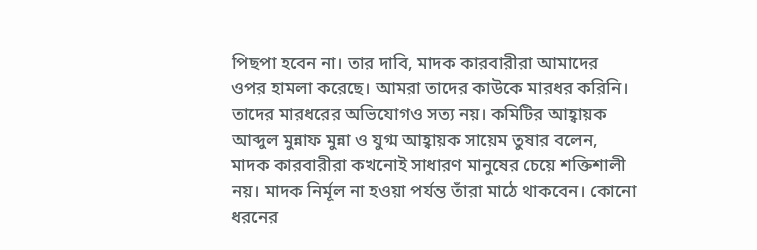পিছপা হবেন না। তার দাবি, মাদক কারবারীরা আমাদের ওপর হামলা করেছে। আমরা তাদের কাউকে মারধর করিনি। তাদের মারধরের অভিযোগও সত্য নয়। কমিটির আহ্বায়ক আব্দুল মুন্নাফ মুন্না ও যুগ্ম আহ্বায়ক সায়েম তুষার বলেন, মাদক কারবারীরা কখনোই সাধারণ মানুষের চেয়ে শক্তিশালী নয়। মাদক নির্মূল না হওয়া পর্যন্ত তাঁরা মাঠে থাকবেন। কোনো ধরনের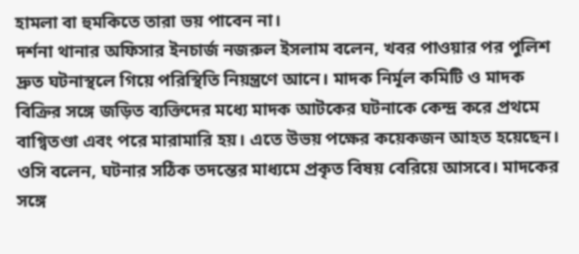হামলা বা হুমকিতে তারা ভয় পাবেন না।
দর্শনা থানার অফিসার ইনচার্জ নজরুল ইসলাম বলেন, খবর পাওয়ার পর পুলিশ দ্রুত ঘটনাস্থলে গিয়ে পরিস্থিতি নিয়ন্ত্রণে আনে। মাদক নির্মূল কমিটি ও মাদক বিক্রির সঙ্গে জড়িত ব্যক্তিদের মধ্যে মাদক আটকের ঘটনাকে কেন্দ্র করে প্রথমে বাগ্বিতণ্ডা এবং পরে মারামারি হয়। এতে উভয় পক্ষের কয়েকজন আহত হয়েছেন। ওসি বলেন, ঘটনার সঠিক তদন্তের মাধ্যমে প্রকৃত বিষয় বেরিয়ে আসবে। মাদকের সঙ্গে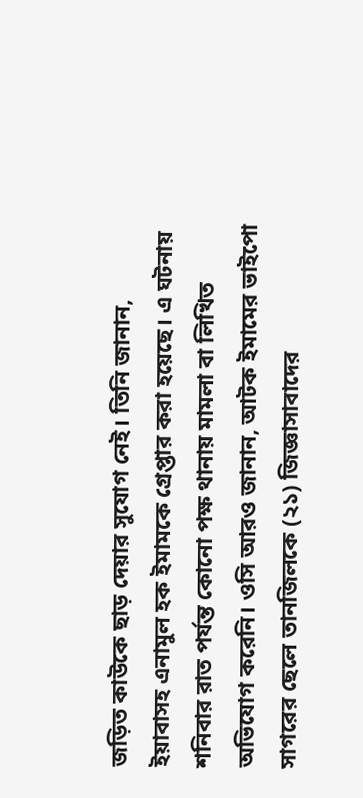জড়িত কাউকে ছাড় দেয়ার সুযোগ নেই। তিনি জানান, ইয়াবাসহ এনামুল হক ইমামকে গ্রেপ্তার করা হয়েছে। এ ঘটনায় শনিবার রাত পর্যন্ত কোনো পক্ষ থানায় মামলা বা লিখিত অভিযোগ করেনি। ওসি আরও জানান, আটক ইমামের ভাইপো সাগরের ছেলে তানজিলকে (২১) জিজ্ঞাসাবাদের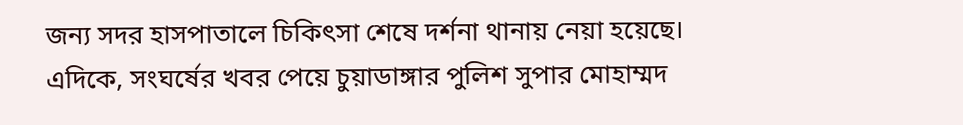জন্য সদর হাসপাতালে চিকিৎসা শেষে দর্শনা থানায় নেয়া হয়েছে।
এদিকে, সংঘর্ষের খবর পেয়ে চুয়াডাঙ্গার পুলিশ সুপার মোহাম্মদ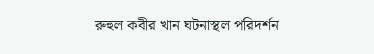রুহুল কবীর খান ঘটনাস্থল পরিদর্শন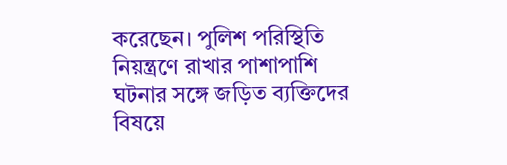করেছেন। পুলিশ পরিস্থিতি নিয়ন্ত্রণে রাখার পাশাপাশি ঘটনার সঙ্গে জড়িত ব্যক্তিদের বিষয়ে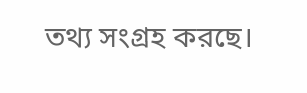তথ্য সংগ্রহ করছে।